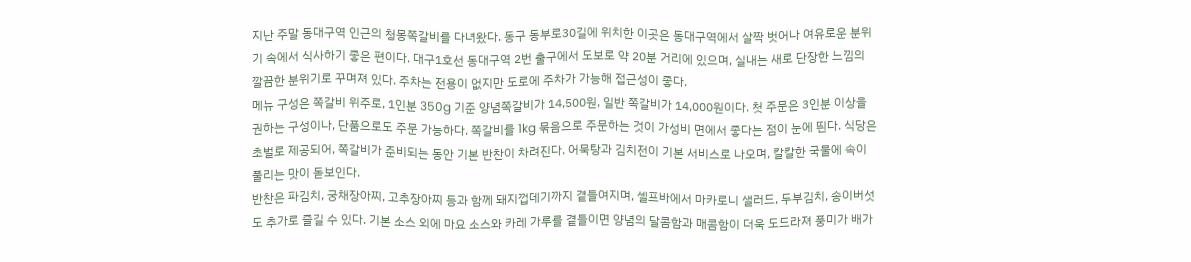지난 주말 동대구역 인근의 청몽쪽갈비를 다녀왔다. 동구 동부로30길에 위치한 이곳은 동대구역에서 살짝 벗어나 여유로운 분위기 속에서 식사하기 좋은 편이다. 대구1호선 동대구역 2번 출구에서 도보로 약 20분 거리에 있으며, 실내는 새로 단장한 느낌의 깔끔한 분위기로 꾸며져 있다. 주차는 전용이 없지만 도로에 주차가 가능해 접근성이 좋다.
메뉴 구성은 쪽갈비 위주로, 1인분 350g 기준 양념쪽갈비가 14,500원, 일반 쪽갈비가 14,000원이다. 첫 주문은 3인분 이상을 권하는 구성이나, 단품으로도 주문 가능하다. 쪽갈비를 1kg 묶음으로 주문하는 것이 가성비 면에서 좋다는 점이 눈에 띈다. 식당은 초벌로 제공되어, 쪽갈비가 준비되는 동안 기본 반찬이 차려진다. 어묵탕과 김치전이 기본 서비스로 나오며, 칼칼한 국물에 속이 풀리는 맛이 돋보인다.
반찬은 파김치, 궁채장아찌, 고추장아찌 등과 함께 돼지껍데기까지 곁들여지며, 셀프바에서 마카로니 샐러드, 두부김치, 송이버섯도 추가로 즐길 수 있다. 기본 소스 외에 마요 소스와 카레 가루를 곁들이면 양념의 달콤함과 매콤함이 더욱 도드라져 풍미가 배가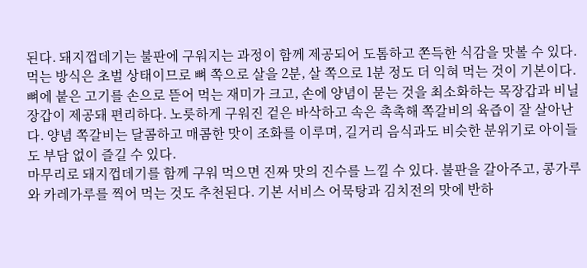된다. 돼지껍데기는 불판에 구워지는 과정이 함께 제공되어 도톰하고 쫀득한 식감을 맛볼 수 있다.
먹는 방식은 초벌 상태이므로 뼈 쪽으로 살을 2분, 살 쪽으로 1분 정도 더 익혀 먹는 것이 기본이다. 뼈에 붙은 고기를 손으로 뜯어 먹는 재미가 크고, 손에 양념이 묻는 것을 최소화하는 목장갑과 비닐장갑이 제공돼 편리하다. 노릇하게 구워진 겉은 바삭하고 속은 촉촉해 쪽갈비의 육즙이 잘 살아난다. 양념 쪽갈비는 달콤하고 매콤한 맛이 조화를 이루며, 길거리 음식과도 비슷한 분위기로 아이들도 부담 없이 즐길 수 있다.
마무리로 돼지껍데기를 함께 구워 먹으면 진짜 맛의 진수를 느낄 수 있다. 불판을 갈아주고, 콩가루와 카레가루를 찍어 먹는 것도 추천된다. 기본 서비스 어묵탕과 김치전의 맛에 반하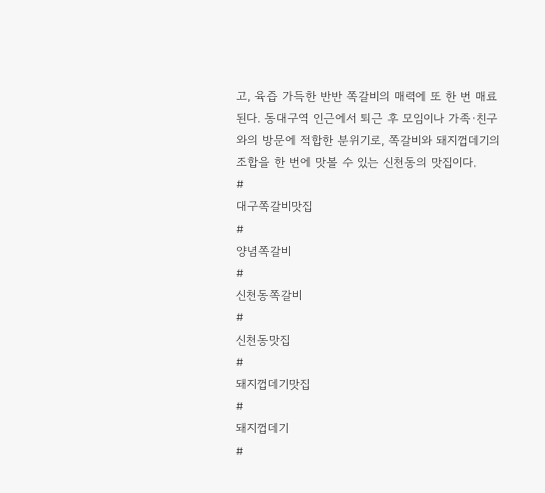고, 육즙 가득한 반반 쪽갈비의 매력에 또 한 번 매료된다. 동대구역 인근에서 퇴근 후 모임이나 가족·친구와의 방문에 적합한 분위기로, 쪽갈비와 돼지껍데기의 조합을 한 번에 맛볼 수 있는 신천동의 맛집이다.
#
대구쪽갈비맛집
#
양념쪽갈비
#
신천동쪽갈비
#
신천동맛집
#
돼지껍데기맛집
#
돼지껍데기
#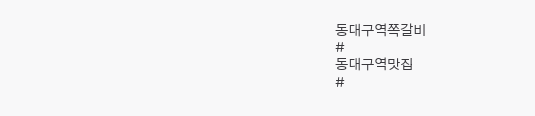동대구역쪽갈비
#
동대구역맛집
#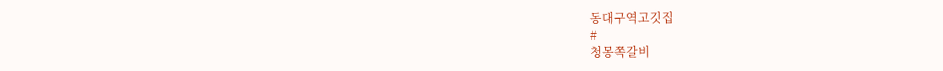동대구역고깃집
#
청몽쪽갈비